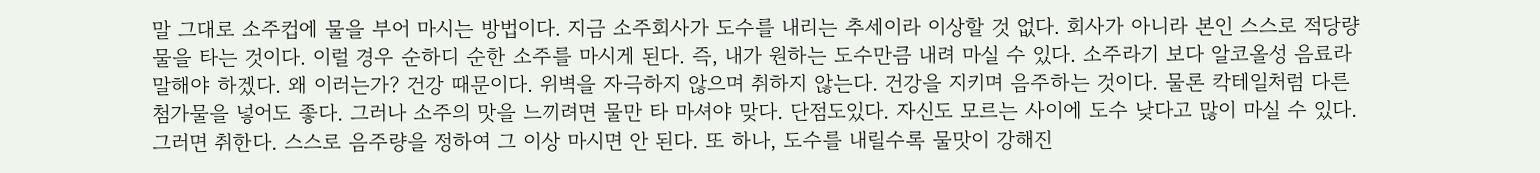말 그대로 소주컵에 물을 부어 마시는 방법이다. 지금 소주회사가 도수를 내리는 추세이라 이상할 것 없다. 회사가 아니라 본인 스스로 적당량 물을 타는 것이다. 이럴 경우 순하디 순한 소주를 마시게 된다. 즉, 내가 원하는 도수만큼 내려 마실 수 있다. 소주라기 보다 알코올성 음료라 말해야 하겠다. 왜 이러는가? 건강 때문이다. 위벽을 자극하지 않으며 취하지 않는다. 건강을 지키며 음주하는 것이다. 물론 칵테일처럼 다른 첨가물을 넣어도 좋다. 그러나 소주의 맛을 느끼려면 물만 타 마셔야 맞다. 단점도있다. 자신도 모르는 사이에 도수 낮다고 많이 마실 수 있다. 그러면 취한다. 스스로 음주량을 정하여 그 이상 마시면 안 된다. 또 하나, 도수를 내릴수록 물맛이 강해진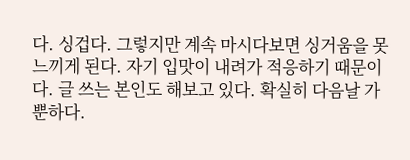다. 싱겁다. 그렇지만 계속 마시다보면 싱거움을 못 느끼게 된다. 자기 입맛이 내려가 적응하기 때문이다. 글 쓰는 본인도 해보고 있다. 확실히 다음날 가뿐하다.